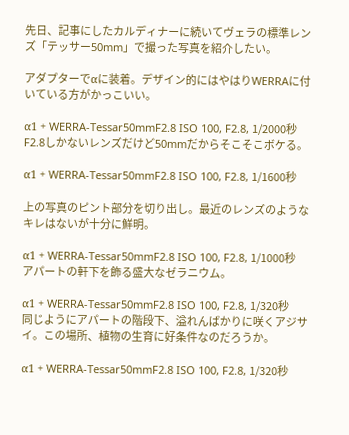先日、記事にしたカルディナーに続いてヴェラの標準レンズ「テッサー50mm」で撮った写真を紹介したい。

アダプターでαに装着。デザイン的にはやはりWERRAに付いている方がかっこいい。

α1 + WERRA-Tessar50mmF2.8 ISO 100, F2.8, 1/2000秒
F2.8しかないレンズだけど50mmだからそこそこボケる。

α1 + WERRA-Tessar50mmF2.8 ISO 100, F2.8, 1/1600秒

上の写真のピント部分を切り出し。最近のレンズのようなキレはないが十分に鮮明。

α1 + WERRA-Tessar50mmF2.8 ISO 100, F2.8, 1/1000秒
アパートの軒下を飾る盛大なゼラニウム。

α1 + WERRA-Tessar50mmF2.8 ISO 100, F2.8, 1/320秒
同じようにアパートの階段下、溢れんばかりに咲くアジサイ。この場所、植物の生育に好条件なのだろうか。

α1 + WERRA-Tessar50mmF2.8 ISO 100, F2.8, 1/320秒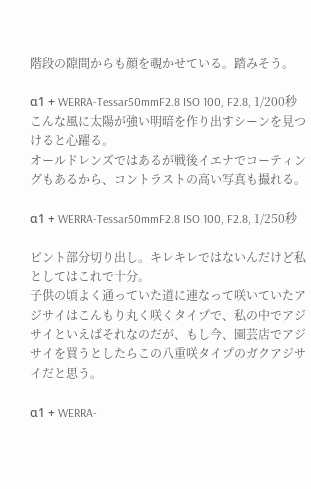階段の隙間からも顔を覗かせている。踏みそう。

α1 + WERRA-Tessar50mmF2.8 ISO 100, F2.8, 1/200秒
こんな風に太陽が強い明暗を作り出すシーンを見つけると心躍る。
オールドレンズではあるが戦後イエナでコーティングもあるから、コントラストの高い写真も撮れる。

α1 + WERRA-Tessar50mmF2.8 ISO 100, F2.8, 1/250秒

ピント部分切り出し。キレキレではないんだけど私としてはこれで十分。
子供の頃よく通っていた道に連なって咲いていたアジサイはこんもり丸く咲くタイプで、私の中でアジサイといえばそれなのだが、もし今、園芸店でアジサイを買うとしたらこの八重咲タイプのガクアジサイだと思う。

α1 + WERRA-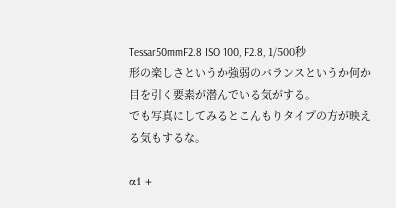Tessar50mmF2.8 ISO 100, F2.8, 1/500秒
形の楽しさというか強弱のバランスというか何か目を引く要素が潜んでいる気がする。
でも写真にしてみるとこんもりタイプの方が映える気もするな。

α1 +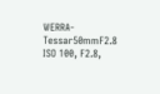WERRA-Tessar50mmF2.8 ISO 100, F2.8,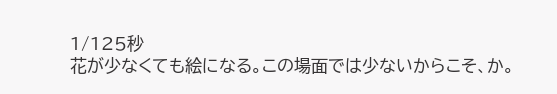1/125秒
花が少なくても絵になる。この場面では少ないからこそ、か。